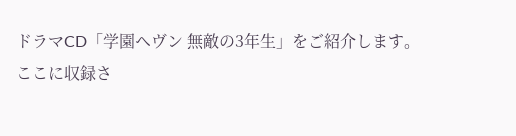ドラマCD「学園ヘヴン 無敵の3年生」をご紹介します。
ここに収録さ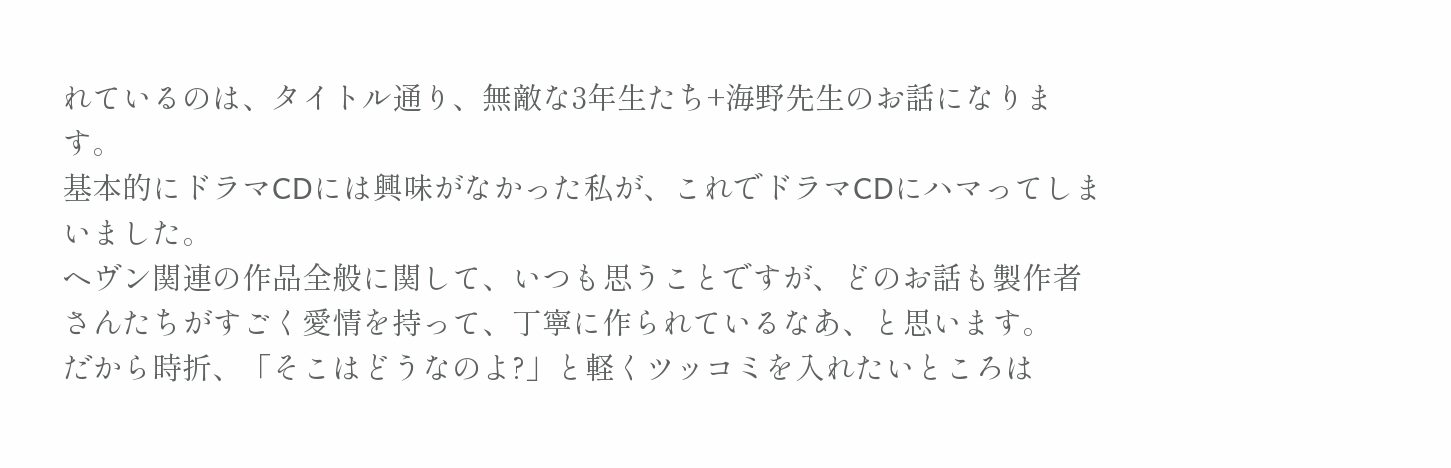れているのは、タイトル通り、無敵な3年生たち+海野先生のお話になります。
基本的にドラマCDには興味がなかった私が、これでドラマCDにハマってしまいました。
ヘヴン関連の作品全般に関して、いつも思うことですが、どのお話も製作者さんたちがすごく愛情を持って、丁寧に作られているなあ、と思います。
だから時折、「そこはどうなのよ?」と軽くツッコミを入れたいところは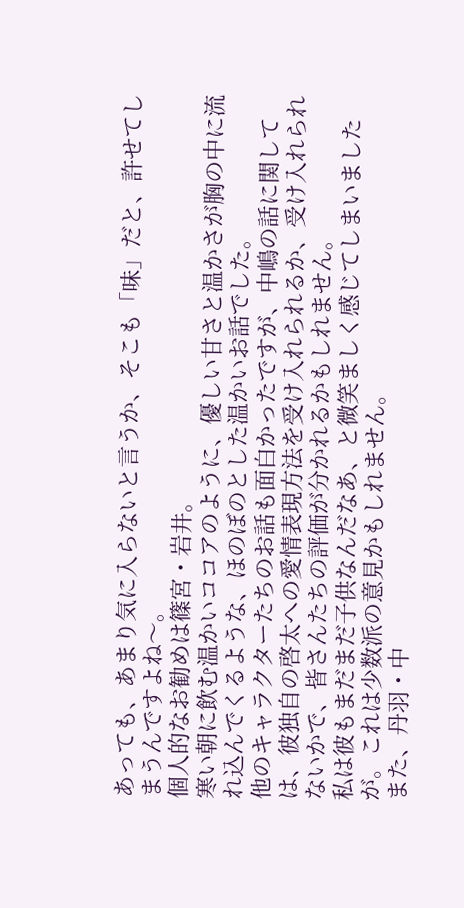あっても、あまり気に入らないと言うか、そこも「味」だと、許せてしまうんですよね〜。
個人的なお勧めは篠宮・岩井。
寒い朝に飲む温かいココアのように、優しい甘さと温かさが胸の中に流れ込んでくるような、ほのぼのとした温かいお話でした。
他のキャラクターたちのお話も面白かったですが、中嶋の話に関しては、彼独自の啓太への愛情表現方法を受け入れられるか、受け入れられないかで、皆さんたちの評価が分かれるかもしれません。
私は彼もまだまだ子供なんだなあ、と微笑ましく感じてしまいましたが。これは少数派の意見かもしれません。
また、丹羽・中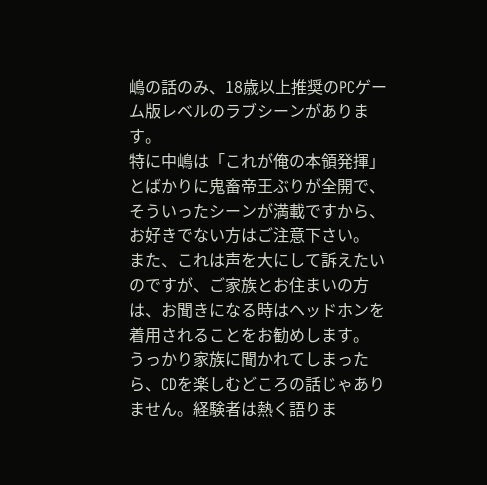嶋の話のみ、18歳以上推奨のPCゲーム版レベルのラブシーンがあります。
特に中嶋は「これが俺の本領発揮」とばかりに鬼畜帝王ぶりが全開で、そういったシーンが満載ですから、お好きでない方はご注意下さい。
また、これは声を大にして訴えたいのですが、ご家族とお住まいの方は、お聞きになる時はヘッドホンを着用されることをお勧めします。
うっかり家族に聞かれてしまったら、CDを楽しむどころの話じゃありません。経験者は熱く語りま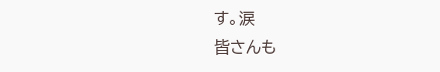す。涙
皆さんも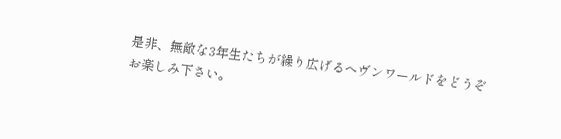是非、無敵な3年生たちが繰り広げるへヴンワールドをどうぞお楽しみ下さい。